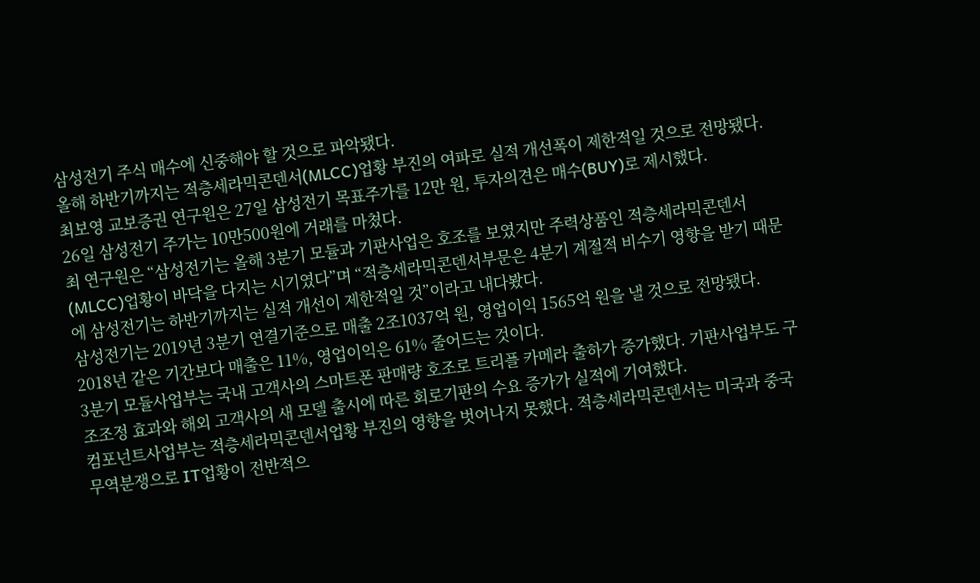삼성전기 주식 매수에 신중해야 할 것으로 파악됐다.
올해 하반기까지는 적층세라믹콘덴서(MLCC)업황 부진의 여파로 실적 개선폭이 제한적일 것으로 전망됐다.
최보영 교보증권 연구원은 27일 삼성전기 목표주가를 12만 원, 투자의견은 매수(BUY)로 제시했다.
26일 삼성전기 주가는 10만500원에 거래를 마쳤다.
최 연구원은 “삼성전기는 올해 3분기 모듈과 기판사업은 호조를 보였지만 주력상품인 적층세라믹콘덴서(MLCC)업황이 바닥을 다지는 시기였다”며 “적층세라믹콘덴서부문은 4분기 계절적 비수기 영향을 받기 때문에 삼성전기는 하반기까지는 실적 개선이 제한적일 것”이라고 내다봤다.
삼성전기는 2019년 3분기 연결기준으로 매출 2조1037억 원, 영업이익 1565억 원을 낼 것으로 전망됐다. 2018년 같은 기간보다 매출은 11%, 영업이익은 61% 줄어드는 것이다.
3분기 모듈사업부는 국내 고객사의 스마트폰 판매량 호조로 트리플 카메라 출하가 증가했다. 기판사업부도 구조조정 효과와 해외 고객사의 새 모델 출시에 따른 회로기판의 수요 증가가 실적에 기여했다.
컴포넌트사업부는 적층세라믹콘덴서업황 부진의 영향을 벗어나지 못했다. 적층세라믹콘덴서는 미국과 중국 무역분쟁으로 IT업황이 전반적으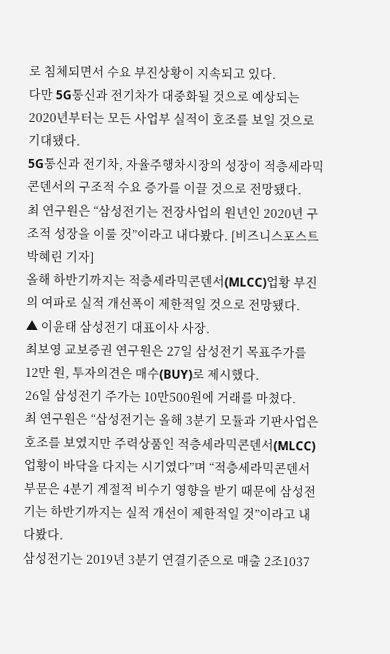로 침체되면서 수요 부진상황이 지속되고 있다.
다만 5G통신과 전기차가 대중화될 것으로 예상되는 2020년부터는 모든 사업부 실적이 호조를 보일 것으로 기대됐다.
5G통신과 전기차, 자율주행차시장의 성장이 적층세라믹콘덴서의 구조적 수요 증가를 이끌 것으로 전망됐다.
최 연구원은 “삼성전기는 전장사업의 원년인 2020년 구조적 성장을 이룰 것”이라고 내다봤다. [비즈니스포스트 박혜린 기자]
올해 하반기까지는 적층세라믹콘덴서(MLCC)업황 부진의 여파로 실적 개선폭이 제한적일 것으로 전망됐다.
▲ 이윤태 삼성전기 대표이사 사장.
최보영 교보증권 연구원은 27일 삼성전기 목표주가를 12만 원, 투자의견은 매수(BUY)로 제시했다.
26일 삼성전기 주가는 10만500원에 거래를 마쳤다.
최 연구원은 “삼성전기는 올해 3분기 모듈과 기판사업은 호조를 보였지만 주력상품인 적층세라믹콘덴서(MLCC)업황이 바닥을 다지는 시기였다”며 “적층세라믹콘덴서부문은 4분기 계절적 비수기 영향을 받기 때문에 삼성전기는 하반기까지는 실적 개선이 제한적일 것”이라고 내다봤다.
삼성전기는 2019년 3분기 연결기준으로 매출 2조1037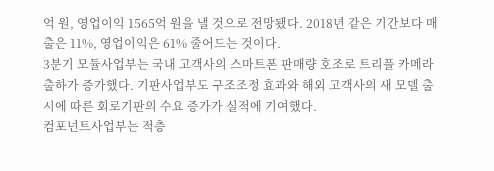억 원, 영업이익 1565억 원을 낼 것으로 전망됐다. 2018년 같은 기간보다 매출은 11%, 영업이익은 61% 줄어드는 것이다.
3분기 모듈사업부는 국내 고객사의 스마트폰 판매량 호조로 트리플 카메라 출하가 증가했다. 기판사업부도 구조조정 효과와 해외 고객사의 새 모델 출시에 따른 회로기판의 수요 증가가 실적에 기여했다.
컴포넌트사업부는 적층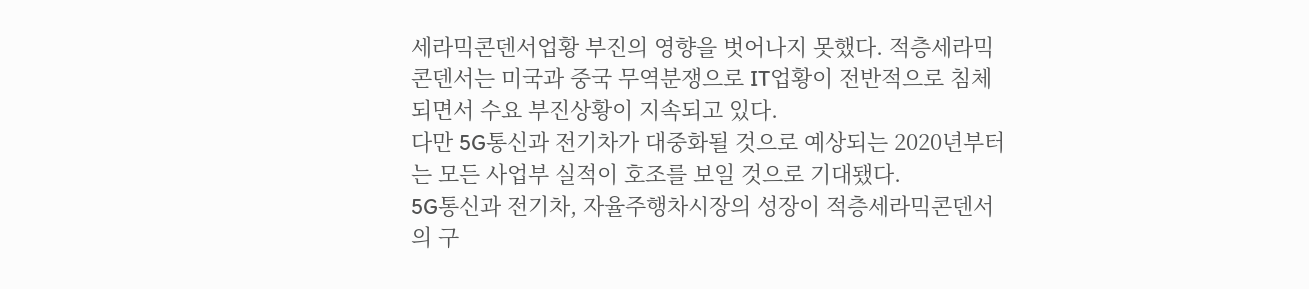세라믹콘덴서업황 부진의 영향을 벗어나지 못했다. 적층세라믹콘덴서는 미국과 중국 무역분쟁으로 IT업황이 전반적으로 침체되면서 수요 부진상황이 지속되고 있다.
다만 5G통신과 전기차가 대중화될 것으로 예상되는 2020년부터는 모든 사업부 실적이 호조를 보일 것으로 기대됐다.
5G통신과 전기차, 자율주행차시장의 성장이 적층세라믹콘덴서의 구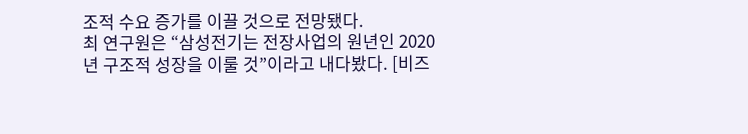조적 수요 증가를 이끌 것으로 전망됐다.
최 연구원은 “삼성전기는 전장사업의 원년인 2020년 구조적 성장을 이룰 것”이라고 내다봤다. [비즈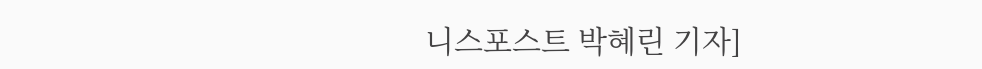니스포스트 박혜린 기자]